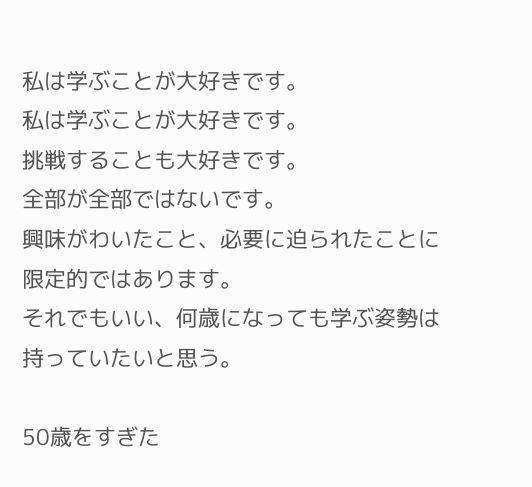私は学ぶことが大好きです。
私は学ぶことが大好きです。
挑戦することも大好きです。
全部が全部ではないです。
興味がわいたこと、必要に迫られたことに限定的ではあります。
それでもいい、何歳になっても学ぶ姿勢は持っていたいと思う。

50歳をすぎた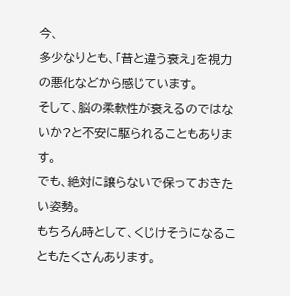今、
多少なりとも、「昔と違う衰え」を視力の悪化などから感じています。
そして、脳の柔軟性が衰えるのではないか?と不安に駆られることもあります。
でも、絶対に譲らないで保っておきたい姿勢。
もちろん時として、くじけそうになることもたくさんあります。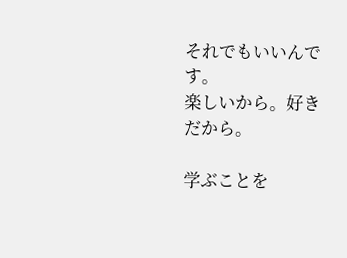それでもいいんです。
楽しいから。好きだから。

学ぶことを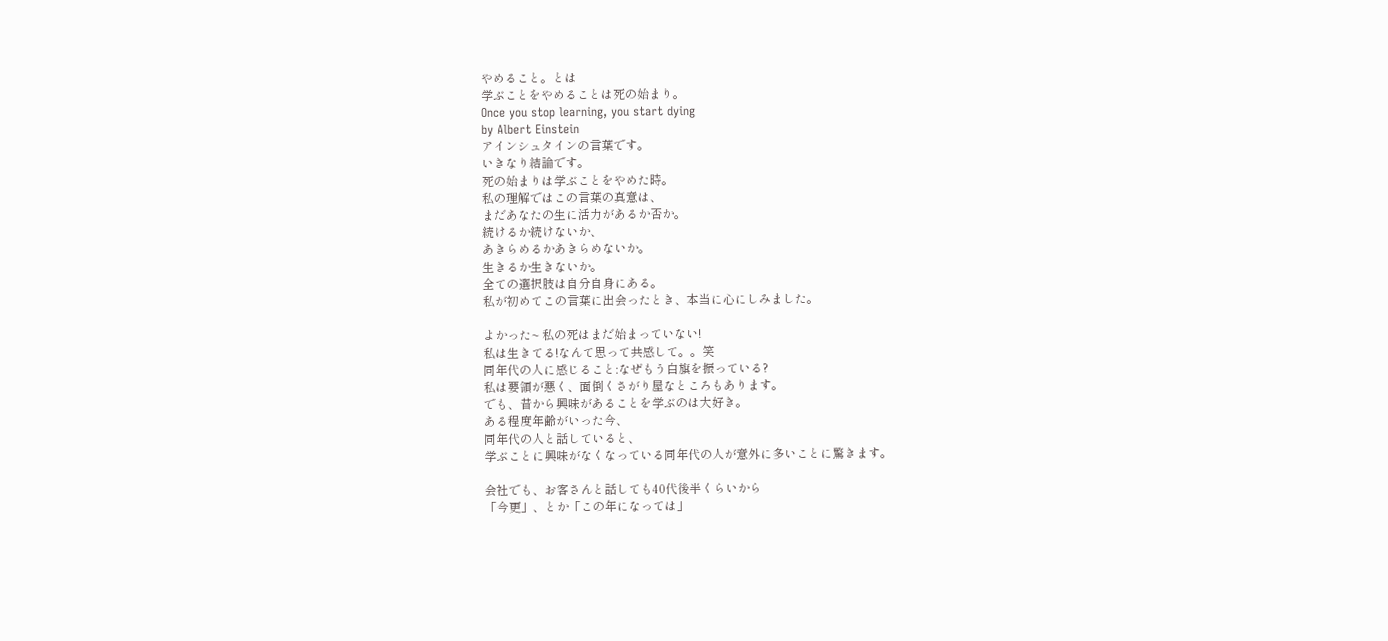やめること。とは
学ぶことをやめることは死の始まり。
Once you stop learning, you start dying
by Albert Einstein
アインシュタインの言葉です。
いきなり結論です。
死の始まりは学ぶことをやめた時。
私の理解ではこの言葉の真意は、
まだあなたの生に活力があるか否か。
続けるか続けないか、
あきらめるかあきらめないか。
生きるか生きないか。
全ての選択肢は自分自身にある。
私が初めてこの言葉に出会ったとき、本当に心にしみました。

よかった~ 私の死はまだ始まっていない!
私は生きてる!なんて思って共感して。。笑
同年代の人に感じること:なぜもう白旗を振っている?
私は要領が悪く、面倒くさがり屋なところもあります。
でも、昔から興味があることを学ぶのは大好き。
ある程度年齢がいった今、
同年代の人と話していると、
学ぶことに興味がなくなっている同年代の人が意外に多いことに驚きます。

会社でも、お客さんと話しても40代後半くらいから
「今更」、とか「この年になっては」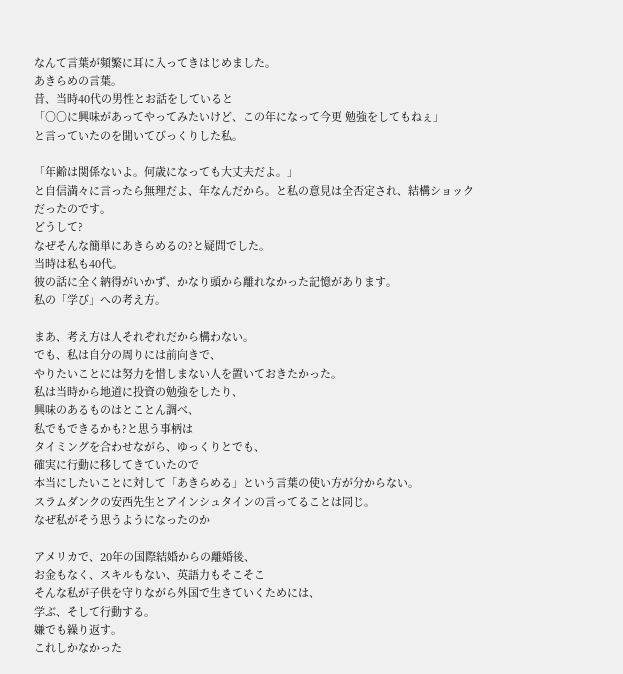なんて言葉が頻繁に耳に入ってきはじめました。
あきらめの言葉。
昔、当時40代の男性とお話をしていると
「○○に興味があってやってみたいけど、この年になって今更 勉強をしてもねぇ」
と言っていたのを聞いてびっくりした私。

「年齢は関係ないよ。何歳になっても大丈夫だよ。」
と自信満々に言ったら無理だよ、年なんだから。と私の意見は全否定され、結構ショックだったのです。
どうして?
なぜそんな簡単にあきらめるの?と疑問でした。
当時は私も40代。
彼の話に全く納得がいかず、かなり頭から離れなかった記憶があります。
私の「学び」への考え方。

まあ、考え方は人それぞれだから構わない。
でも、私は自分の周りには前向きで、
やりたいことには努力を惜しまない人を置いておきたかった。
私は当時から地道に投資の勉強をしたり、
興味のあるものはとことん調べ、
私でもできるかも?と思う事柄は
タイミングを合わせながら、ゆっくりとでも、
確実に行動に移してきていたので
本当にしたいことに対して「あきらめる」という言葉の使い方が分からない。
スラムダンクの安西先生とアインシュタインの言ってることは同じ。
なぜ私がそう思うようになったのか

アメリカで、20年の国際結婚からの離婚後、
お金もなく、スキルもない、英語力もそこそこ
そんな私が子供を守りながら外国で生きていくためには、
学ぶ、そして行動する。
嫌でも繰り返す。
これしかなかった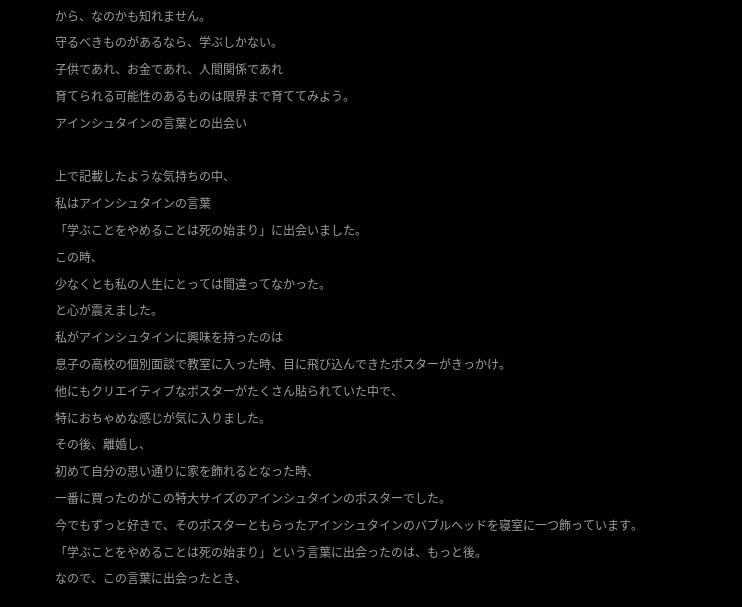から、なのかも知れません。
守るべきものがあるなら、学ぶしかない。
子供であれ、お金であれ、人間関係であれ
育てられる可能性のあるものは限界まで育ててみよう。
アインシュタインの言葉との出会い

上で記載したような気持ちの中、
私はアインシュタインの言葉
「学ぶことをやめることは死の始まり」に出会いました。
この時、
少なくとも私の人生にとっては間違ってなかった。
と心が震えました。
私がアインシュタインに興味を持ったのは
息子の高校の個別面談で教室に入った時、目に飛び込んできたポスターがきっかけ。
他にもクリエイティブなポスターがたくさん貼られていた中で、
特におちゃめな感じが気に入りました。
その後、離婚し、
初めて自分の思い通りに家を飾れるとなった時、
一番に買ったのがこの特大サイズのアインシュタインのポスターでした。
今でもずっと好きで、そのポスターともらったアインシュタインのバブルヘッドを寝室に一つ飾っています。
「学ぶことをやめることは死の始まり」という言葉に出会ったのは、もっと後。
なので、この言葉に出会ったとき、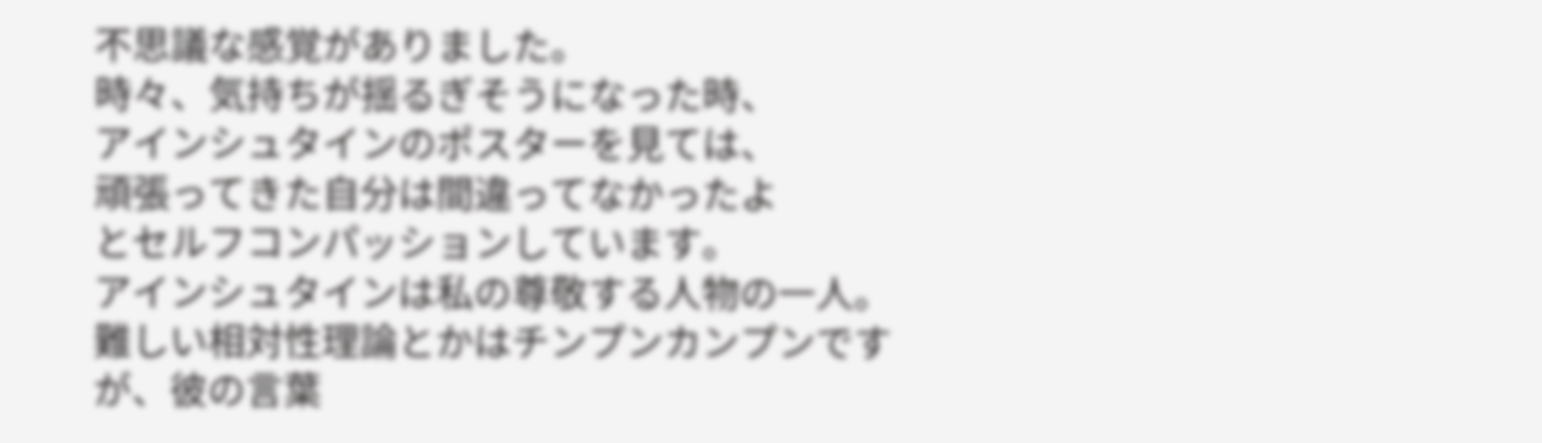不思議な感覚がありました。
時々、気持ちが揺るぎそうになった時、
アインシュタインのポスターを見ては、
頑張ってきた自分は間違ってなかったよ
とセルフコンパッションしています。
アインシュタインは私の尊敬する人物の一人。
難しい相対性理論とかはチンプンカンプンですが、彼の言葉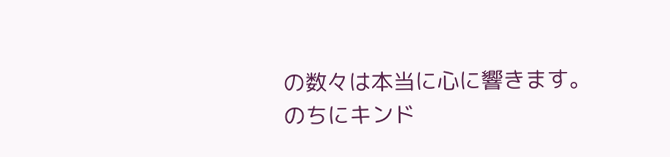の数々は本当に心に響きます。
のちにキンド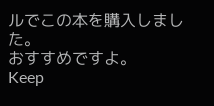ルでこの本を購入しました。
おすすめですよ。
Keep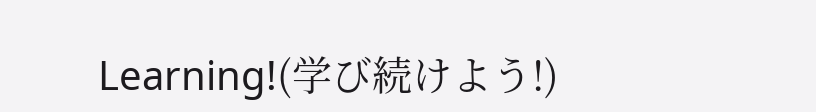Learning!(学び続けよう!)